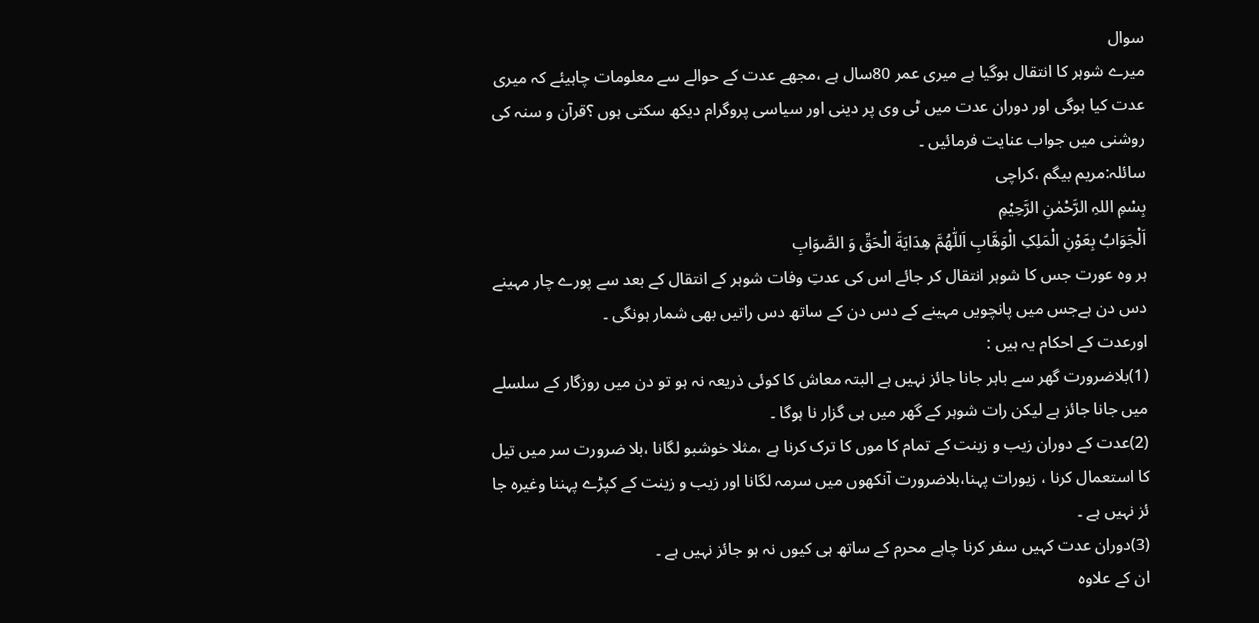سوال
میرے شوہر کا انتقال ہوگیا ہے میری عمر 80سال ہے ،مجھے عدت کے حوالے سے معلومات چاہیئے کہ میری عدت کیا ہوگی اور دوران عدت میں ٹی وی پر دینی اور سیاسی پروگرام دیکھ سکتی ہوں ؟قرآن و سنہ کی روشنی میں جواب عنایت فرمائیں ۔
سائلہ:مریم بیگم ،کراچی
بِسْمِ اللہِ الرَّحْمٰنِ الرَّحِيْمِ
اَلْجَوَابُ بِعَوْنِ الْمَلِکِ الْوَھَّابِ اَللّٰھُمَّ ھِدَايَةَ الْحَقِّ وَ الصَّوَابِ
ہر وہ عورت جس کا شوہر انتقال کر جائے اس کی عدتِ وفات شوہر کے انتقال کے بعد سے پورے چار مہینے دس دن ہےجس میں پانچویں مہینے کے دس دن کے ساتھ دس راتیں بھی شمار ہونگی ۔
اورعدت کے احکام یہ ہیں :
(1)بلاضرورت گھر سے باہر جانا جائز نہیں ہے البتہ معاش کا کوئی ذریعہ نہ ہو تو دن میں روزگار کے سلسلے میں جانا جائز ہے لیکن رات شوہر کے گھر میں ہی گزار نا ہوگا ۔
(2)عدت کے دوران زیب و زینت کے تمام کا موں کا ترک کرنا ہے ،مثلا خوشبو لگانا ،بلا ضرورت سر میں تیل کا استعمال کرنا ، زیورات پہنا،بلاضرورت آنکھوں میں سرمہ لگانا اور زیب و زینت کے کپڑے پہننا وغیرہ جا ئز نہیں ہے ۔
(3)دوران عدت کہیں سفر کرنا چاہے محرم کے ساتھ ہی کیوں نہ ہو جائز نہیں ہے ۔
ان کے علاوہ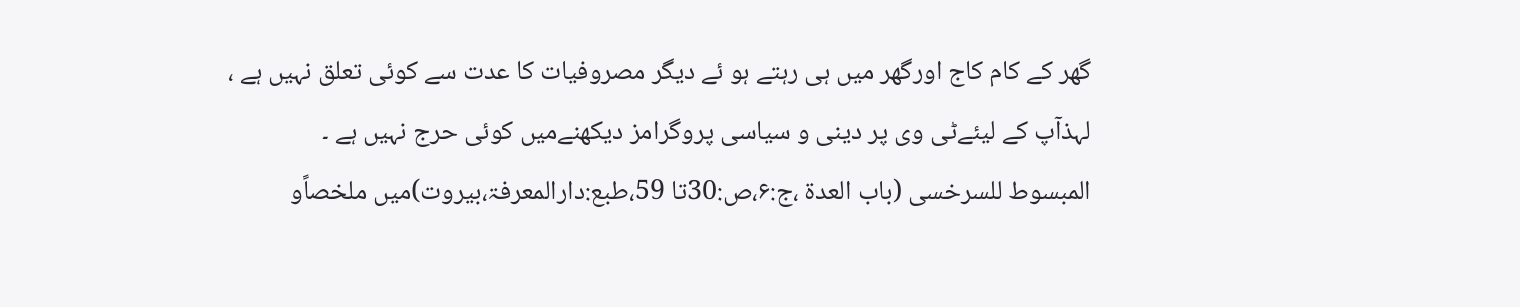گھر کے کام کاج اورگھر میں ہی رہتے ہو ئے دیگر مصروفیات کا عدت سے کوئی تعلق نہیں ہے ، لہذآپ کے لیئےٹی وی پر دینی و سیاسی پروگرامز دیکھنےمیں کوئی حرج نہیں ہے ۔
المبسوط للسرخسی (باب العدۃ ،ج:۶،ص:30تا 59،طبع:دارالمعرفۃ،بیروت)میں ملخصاًو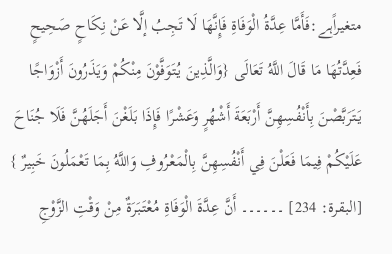متغیراًہے:فَأَمَّا عِدَّةُ الْوَفَاةِ فَإِنَّهَا لَا تَجِبُ إلَّا عَنْ نِكَاحٍ صَحِيحٍ فَعِدَّتُهَا مَا قَالَ اللَّهُ تَعَالَى {وَالَّذِينَ يُتَوَفَّوْنَ مِنْكُمْ وَيَذَرُونَ أَزْوَاجًا يَتَرَبَّصْنَ بِأَنْفُسِهِنَّ أَرْبَعَةَ أَشْهُرٍ وَعَشْرًا فَإِذَا بَلَغْنَ أَجَلَهُنَّ فَلَا جُنَاحَ عَلَيْكُمْ فِيمَا فَعَلْنَ فِي أَنْفُسِهِنَّ بِالْمَعْرُوفِ وَاللَّهُ بِمَا تَعْمَلُونَ خَبِيرٌ } [البقرة: 234] ۔۔۔۔۔۔ أَنَّ عِدَّةَ الْوَفَاةِ مُعْتَبَرَةٌ مِنْ وَقْتِ الزَّوْجِ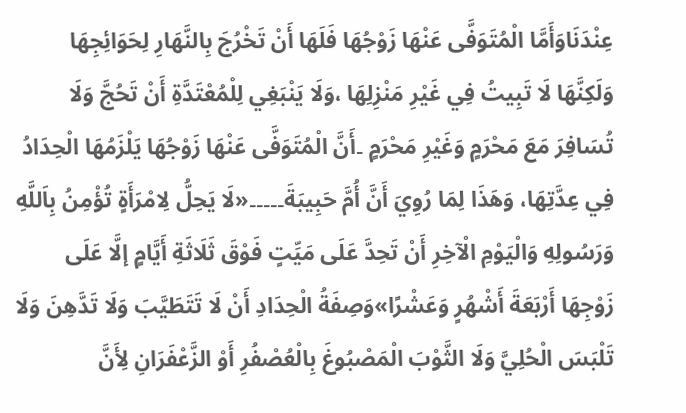عِنْدَنَاوَأَمَّا الْمُتَوَفَّى عَنْهَا زَوْجُهَا فَلَهَا أَنْ تَخْرُجَ بِالنَّهَارِ لِحَوَائِجِهَا وَلَكِنَّهَا لَا تَبِيتُ فِي غَيْرِ مَنْزِلِهَا ،وَلَا يَنْبَغِي لِلْمُعْتَدَّةِ أَنْ تَحُجَّ وَلَا تُسَافِرَ مَعَ مَحْرَمٍ وَغَيْرِ مَحْرَمٍ ۔أَنَّ الْمُتَوَفَّى عَنْهَا زَوْجُهَا يَلْزَمُهَا الْحِدَادُ فِي عِدَّتِهَا، وَهَذَا لِمَا رُوِيَ أَنَّ أُمَّ حَبِيبَةَ۔۔۔۔۔«لَا يَحِلُّ لِامْرَأَةٍ تُؤْمِنُ بِاَللَّهِ وَرَسُولِهِ وَالْيَوْمِ الْآخِرِ أَنْ تَحِدَّ عَلَى مَيِّتٍ فَوْقَ ثَلَاثَةِ أَيَّامٍ إلَّا عَلَى زَوْجِهَا أَرْبَعَةَ أَشْهُرٍ وَعَشْرًا»وَصِفَةُ الْحِدَادِ أَنْ لَا تَتَطَيَّبَ وَلَا تَدَّهِنَ وَلَا تَلْبَسَ الْحُلِيَّ وَلَا الثَّوْبَ الْمَصْبُوغَ بِالْعُصْفُرِ أَوْ الزَّعْفَرَانِ لِأَنَّ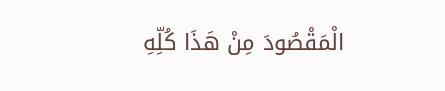الْمَقْصُودَ مِنْ هَذَا كُلِّهِ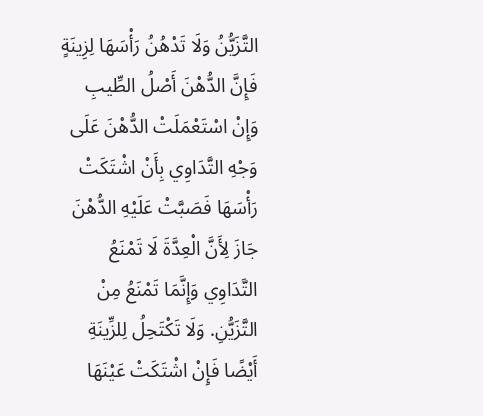التَّزَيُّنُ وَلَا تَدْهُنُ رَأْسَهَا لِزِينَةٍ فَإِنَّ الدُّهْنَ أَصْلُ الطِّيبِ وَإِنْ اسْتَعْمَلَتْ الدُّهْنَ عَلَى وَجْهِ التَّدَاوِي بِأَنْ اشْتَكَتْ رَأْسَهَا فَصَبَّتْ عَلَيْهِ الدُّهْنَ جَازَ لِأَنَّ الْعِدَّةَ لَا تَمْنَعُ التَّدَاوِي وَإِنَّمَا تَمْنَعُ مِنْ التَّزَيُّنِ. وَلَا تَكْتَحِلُ لِلزِّينَةِ أَيْضًا فَإِنْ اشْتَكَتْ عَيْنَهَا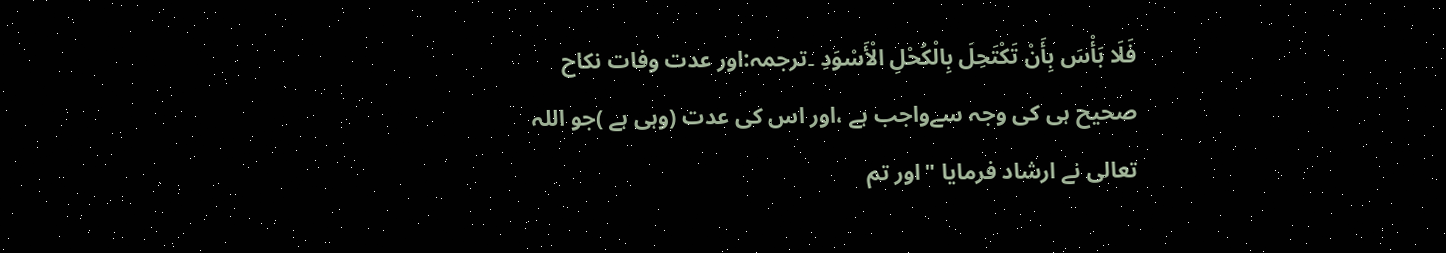فَلَا بَأْسَ بِأَنْ تَكْتَحِلَ بِالْكُحْلِ الْأَسْوَدِ ۔ترجمہ:اور عدت وفات نکاح صحیح ہی کی وجہ سےواجب ہے ،اور اس کی عدت (وہی ہے )جو اللہ تعالی نے ارشاد فرمایا "اور تم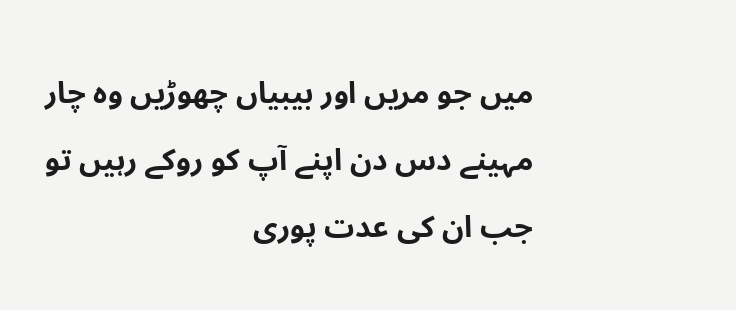میں جو مریں اور بیبیاں چھوڑیں وہ چار مہینے دس دن اپنے آپ کو روکے رہیں تو جب ان کی عدت پوری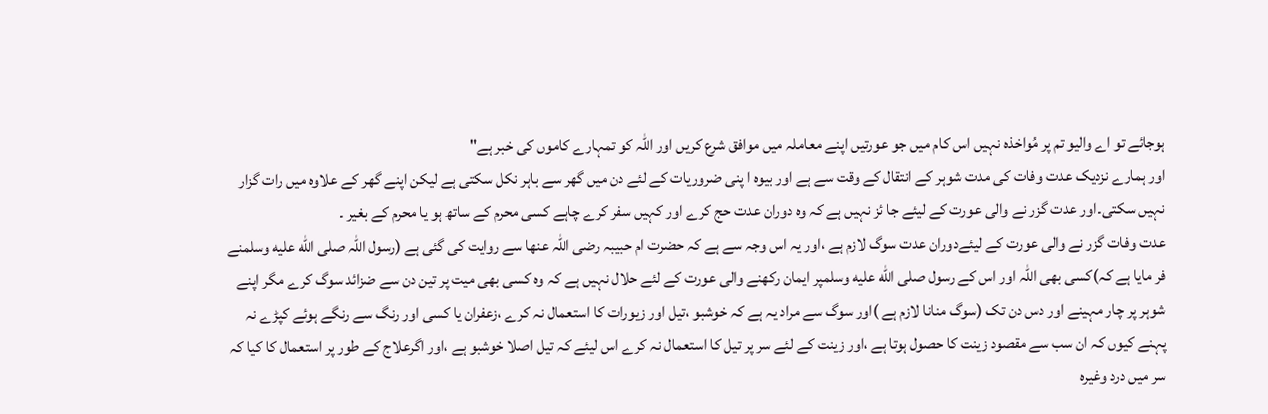ہوجائے تو اے والیو تم پر مُواخذہ نہیں اس کام میں جو عورتیں اپنے معاملہ میں موافق شرع کریں اور اللہ کو تمہارے کاموں کی خبر ہے"
اور ہمارے نزدیک عدت وفات کی مدت شوہر کے انتقال کے وقت سے ہے اور بیوہ ا پنی ضروریات کے لئے دن میں گھر سے باہر نکل سکتی ہے لیکن اپنے گھر کے علاوہ میں رات گزار نہیں سکتی۔اور عدت گزر نے والی عورت کے لیئے جا ئز نہیں ہے کہ وہ دوران عدت حج کرے اور کہیں سفر کرے چاہے کسی محرم کے ساتھ ہو یا محرم کے بغیر ۔
عدت وفات گزر نے والی عورت کے لیئےدوران عدت سوگ لازم ہے ،اور یہ اس وجہ سے ہے کہ حضرت ام حبیبہ رضی اللہ عنھا سے روایت کی گئی ہے (رسول اللہ صلى الله عليه وسلمنے فر مایا ہے کہ)کسی بھی اللہ اور اس کے رسول صلى الله عليه وسلمپر ایمان رکھنے والی عورت کے لئے حلال نہیں ہے کہ وہ کسی بھی میت پر تین دن سے ضزائد سوگ کرے مگر اپنے شوہر پر چار مہینے اور دس دن تک (سوگ منانا لازم ہے )اور سوگ سے مراد یہ ہے کہ خوشبو ،تیل اور زیورات کا استعمال نہ کرے ،زعفران یا کسی اور رنگ سے رنگے ہوئے کپڑے نہ پہنے کیوں کہ ان سب سے مقصود زینت کا حصول ہوتا ہے ،اور زینت کے لئے سر پر تیل کا استعمال نہ کرے اس لیئے کہ تیل اصلا خوشبو ہے ،اور اگرعلاج کے طور پر استعمال کا کیا کہ سر میں درد وغیرہ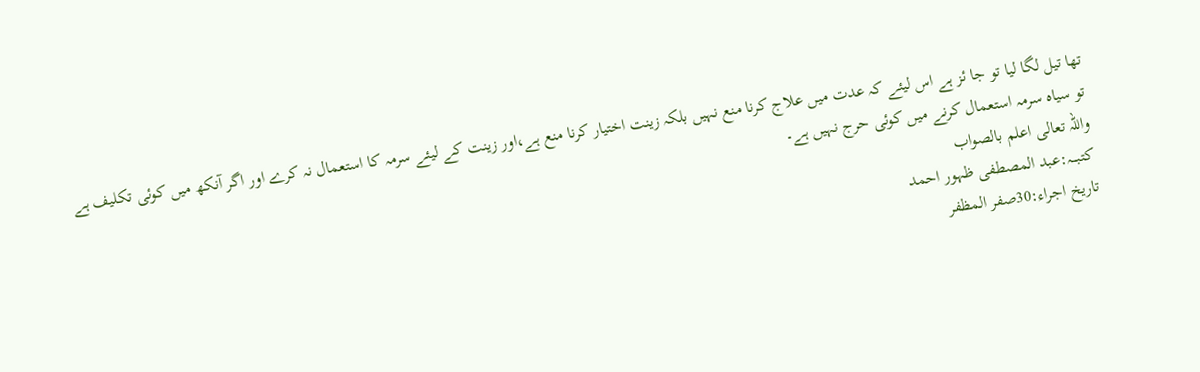تھا تیل لگا لیا تو جا ئز ہے اس لیئے کہ عدت میں علاج کرنا منع نہیں بلکہ زینت اختیار کرنا منع ہے،اور زینت کے لیئے سرمہ کا استعمال نہ کرے اور اگر آنکھ میں کوئی تکلیف ہے تو سیاہ سرمہ استعمال کرنے میں کوئی حرج نہیں ہے۔
واللہ تعالی اعلم بالصواب
کتبـــہ:عبد المصطفی ظہور احمد
تاریخ اجراء:30صفر المظفر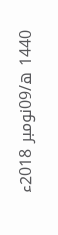1440 ھ/09نومبر 2018ء